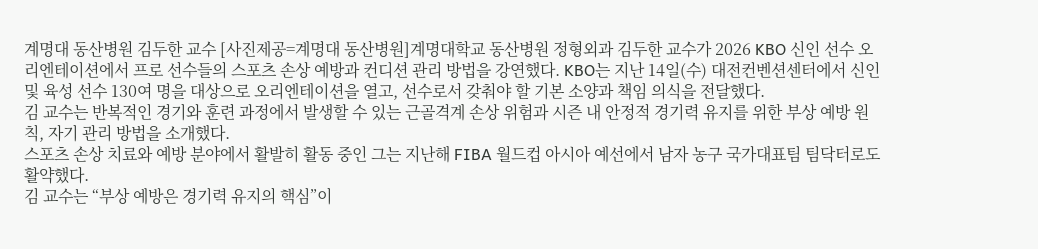계명대 동산병원 김두한 교수 [사진제공=계명대 동산병원]계명대학교 동산병원 정형외과 김두한 교수가 2026 KBO 신인 선수 오리엔테이션에서 프로 선수들의 스포츠 손상 예방과 컨디션 관리 방법을 강연했다. KBO는 지난 14일(수) 대전컨벤션센터에서 신인 및 육성 선수 130여 명을 대상으로 오리엔테이션을 열고, 선수로서 갖춰야 할 기본 소양과 책임 의식을 전달했다.
김 교수는 반복적인 경기와 훈련 과정에서 발생할 수 있는 근골격계 손상 위험과 시즌 내 안정적 경기력 유지를 위한 부상 예방 원칙, 자기 관리 방법을 소개했다.
스포츠 손상 치료와 예방 분야에서 활발히 활동 중인 그는 지난해 FIBA 월드컵 아시아 예선에서 남자 농구 국가대표팀 팀닥터로도 활약했다.
김 교수는 “부상 예방은 경기력 유지의 핵심”이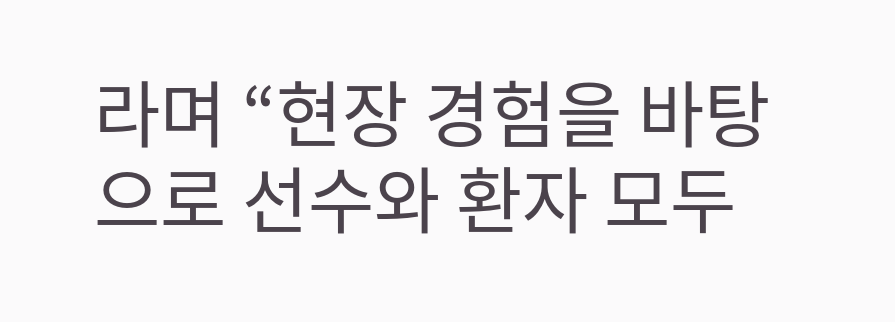라며 “현장 경험을 바탕으로 선수와 환자 모두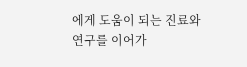에게 도움이 되는 진료와 연구를 이어가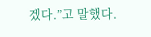겠다.”고 말했다.